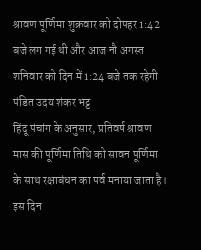श्रावण पूर्णिमा शुक्रवार को दोपहर 1:42 बजे लग गई थी और आज नौ अगस्त शनिवार को दिन में 1:24 बजे तक रहेगी
पंडित उदय शंकर भट्ट
हिंदू पंचांग के अनुसार, प्रतिवर्ष श्रावण मास की पूर्णिमा तिथि को सावन पूर्णिमा के साथ रक्षाबंधन का पर्व मनाया जाता है। इस दिन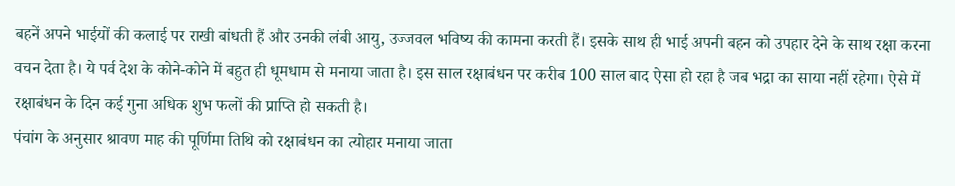बहनें अपने भाईयों की कलाई पर राखी बांधती हैं और उनकी लंबी आयु, उज्जवल भविष्य की कामना करती हैं। इसके साथ ही भाई अपनी बहन को उपहार देने के साथ रक्षा करना वचन देता है। ये पर्व देश के कोने-कोने में बहुत ही धूमधाम से मनाया जाता है। इस साल रक्षाबंधन पर करीब 100 साल बाद ऐसा हो रहा है जब भद्रा का साया नहीं रहेगा। ऐसे में रक्षाबंधन के दिन कई गुना अधिक शुभ फलों की प्राप्ति हो सकती है।
पंचांग के अनुसार श्रावण माह की पूर्णिमा तिथि को रक्षाबंधन का त्योहार मनाया जाता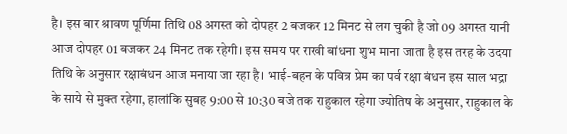है। इस बार श्रावण पूर्णिमा तिथि 08 अगस्त को दोपहर 2 बजकर 12 मिनट से लग चुकी है जो 09 अगस्त यानी आज दोपहर 01 बजकर 24 मिनट तक रहेगी। इस समय पर राखी बांधना शुभ माना जाता है इस तरह के उदया तिथि के अनुसार रक्षाबंधन आज मनाया जा रहा है। भाई-बहन के पवित्र प्रेम का पर्व रक्षा बंधन इस साल भद्रा के साये से मुक्त रहेगा, हालांकि सुबह 9:00 से 10:30 बजे तक राहुकाल रहेगा ज्योतिष के अनुसार, राहुकाल के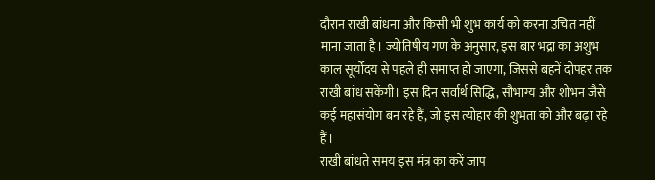दौरान राखी बांधना और किसी भी शुभ कार्य को करना उचित नहीं माना जाता है। ज्योतिषीय गण के अनुसार, इस बार भद्रा का अशुभ काल सूर्योदय से पहले ही समाप्त हो जाएगा, जिससे बहनें दोपहर तक राखी बांध सकेंगी। इस दिन सर्वार्थ सिद्धि, सौभाग्य और शोभन जैसे कई महासंयोग बन रहे हैं, जो इस त्योहार की शुभता को और बढ़ा रहे हैं।
राखी बांधते समय इस मंत्र का करें जाप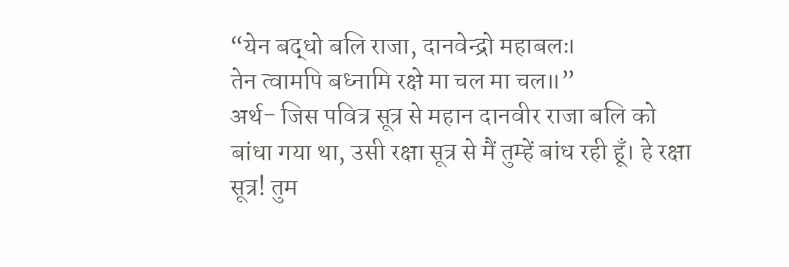“येन बद्धो बलि राजा, दानवेन्द्रो महाबलः।
तेन त्वामपि बध्नामि रक्षे मा चल मा चल॥”
अर्थ- जिस पवित्र सूत्र से महान दानवीर राजा बलि को बांधा गया था, उसी रक्षा सूत्र से मैं तुम्हें बांध रही हूँ। हे रक्षा सूत्र! तुम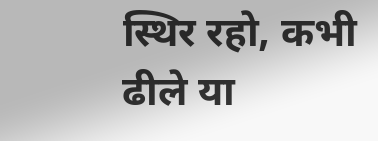स्थिर रहो, कभी ढीले या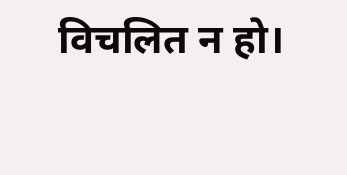विचलित न हो।